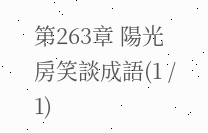第263章 陽光房笑談成語(1 / 1)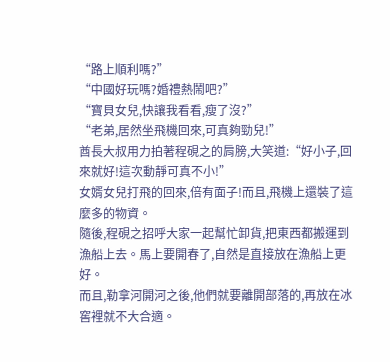“路上順利嗎?”
“中國好玩嗎?婚禮熱鬧吧?”
“寶貝女兒,快讓我看看,瘦了沒?”
“老弟,居然坐飛機回來,可真夠勁兒!”
酋長大叔用力拍著程硯之的肩膀,大笑道:“好小子,回來就好!這次動靜可真不小!”
女婿女兒打飛的回來,倍有面子!而且,飛機上還裝了這麼多的物資。
隨後,程硯之招呼大家一起幫忙卸貨,把東西都搬運到漁船上去。馬上要開春了,自然是直接放在漁船上更好。
而且,勒拿河開河之後,他們就要離開部落的,再放在冰窖裡就不大合適。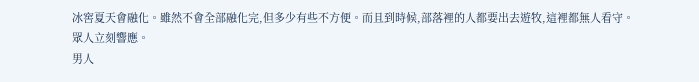冰窖夏天會融化。雖然不會全部融化完,但多少有些不方便。而且到時候,部落裡的人都要出去遊牧,這裡都無人看守。
眾人立刻響應。
男人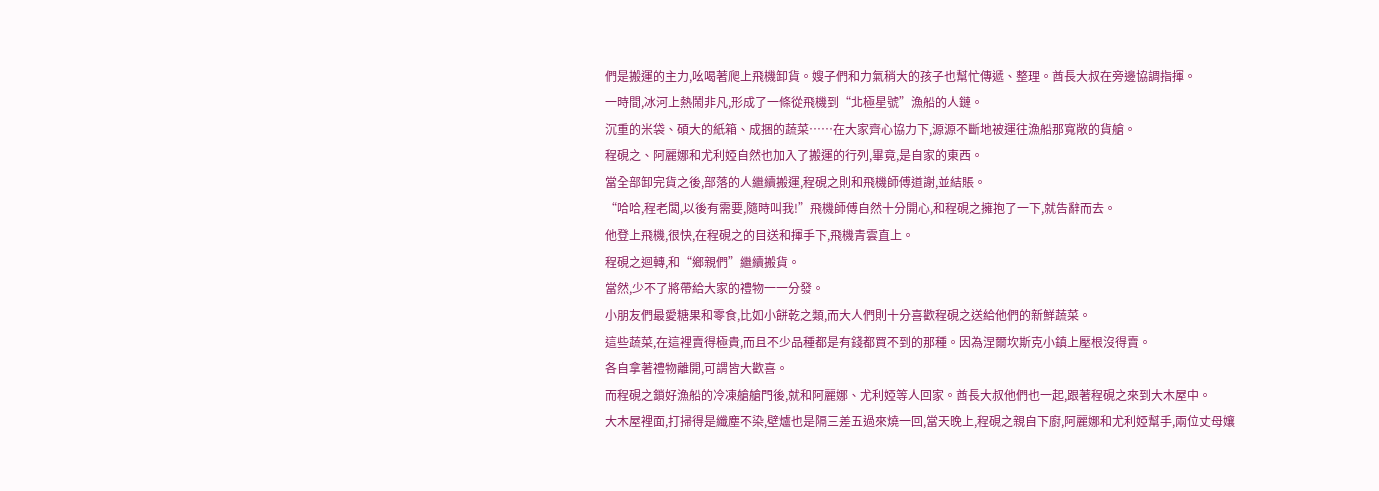們是搬運的主力,吆喝著爬上飛機卸貨。嫂子們和力氣稍大的孩子也幫忙傳遞、整理。酋長大叔在旁邊協調指揮。
一時間,冰河上熱鬧非凡,形成了一條從飛機到“北極星號”漁船的人鏈。
沉重的米袋、碩大的紙箱、成捆的蔬菜……在大家齊心協力下,源源不斷地被運往漁船那寬敞的貨艙。
程硯之、阿麗娜和尤利婭自然也加入了搬運的行列,畢竟,是自家的東西。
當全部卸完貨之後,部落的人繼續搬運,程硯之則和飛機師傅道謝,並結賬。
“哈哈,程老闆,以後有需要,隨時叫我!”飛機師傅自然十分開心,和程硯之擁抱了一下,就告辭而去。
他登上飛機,很快,在程硯之的目送和揮手下,飛機青雲直上。
程硯之迴轉,和“鄉親們”繼續搬貨。
當然,少不了將帶給大家的禮物一一分發。
小朋友們最愛糖果和零食,比如小餅乾之類,而大人們則十分喜歡程硯之送給他們的新鮮蔬菜。
這些蔬菜,在這裡賣得極貴,而且不少品種都是有錢都買不到的那種。因為涅爾坎斯克小鎮上壓根沒得賣。
各自拿著禮物離開,可謂皆大歡喜。
而程硯之鎖好漁船的冷凍艙艙門後,就和阿麗娜、尤利婭等人回家。酋長大叔他們也一起,跟著程硯之來到大木屋中。
大木屋裡面,打掃得是纖塵不染,壁爐也是隔三差五過來燒一回,當天晚上,程硯之親自下廚,阿麗娜和尤利婭幫手,兩位丈母孃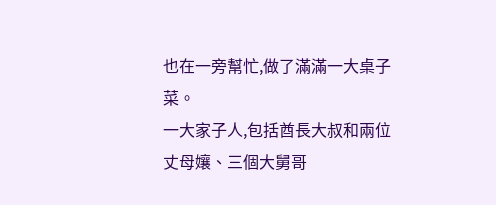也在一旁幫忙,做了滿滿一大桌子菜。
一大家子人,包括酋長大叔和兩位丈母孃、三個大舅哥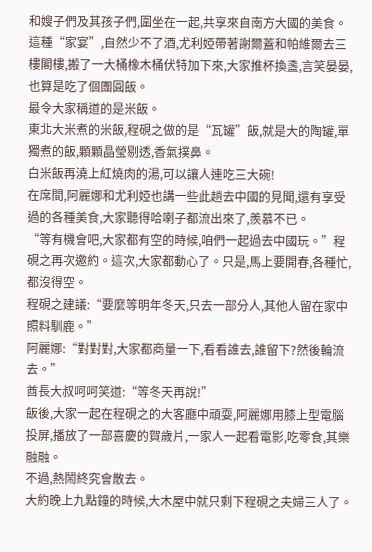和嫂子們及其孩子們,圍坐在一起,共享來自南方大國的美食。
這種“家宴”,自然少不了酒,尤利婭帶著謝爾蓋和帕維爾去三樓閣樓,搬了一大桶橡木桶伏特加下來,大家推杯換盞,言笑晏晏,也算是吃了個團圓飯。
最令大家稱道的是米飯。
東北大米煮的米飯,程硯之做的是“瓦罐”飯,就是大的陶罐,單獨煮的飯,顆顆晶瑩剔透,香氣撲鼻。
白米飯再澆上紅燒肉的湯,可以讓人連吃三大碗!
在席間,阿麗娜和尤利婭也講一些此趟去中國的見聞,還有享受過的各種美食,大家聽得哈喇子都流出來了,羨慕不已。
“等有機會吧,大家都有空的時候,咱們一起過去中國玩。”程硯之再次邀約。這次,大家都動心了。只是,馬上要開春,各種忙,都沒得空。
程硯之建議:“要麼等明年冬天,只去一部分人,其他人留在家中照料馴鹿。”
阿麗娜:“對對對,大家都商量一下,看看誰去,誰留下?然後輪流去。”
酋長大叔呵呵笑道:“等冬天再說!”
飯後,大家一起在程硯之的大客廳中頑耍,阿麗娜用膝上型電腦投屏,播放了一部喜慶的賀歲片,一家人一起看電影,吃零食,其樂融融。
不過,熱鬧終究會散去。
大約晚上九點鐘的時候,大木屋中就只剩下程硯之夫婦三人了。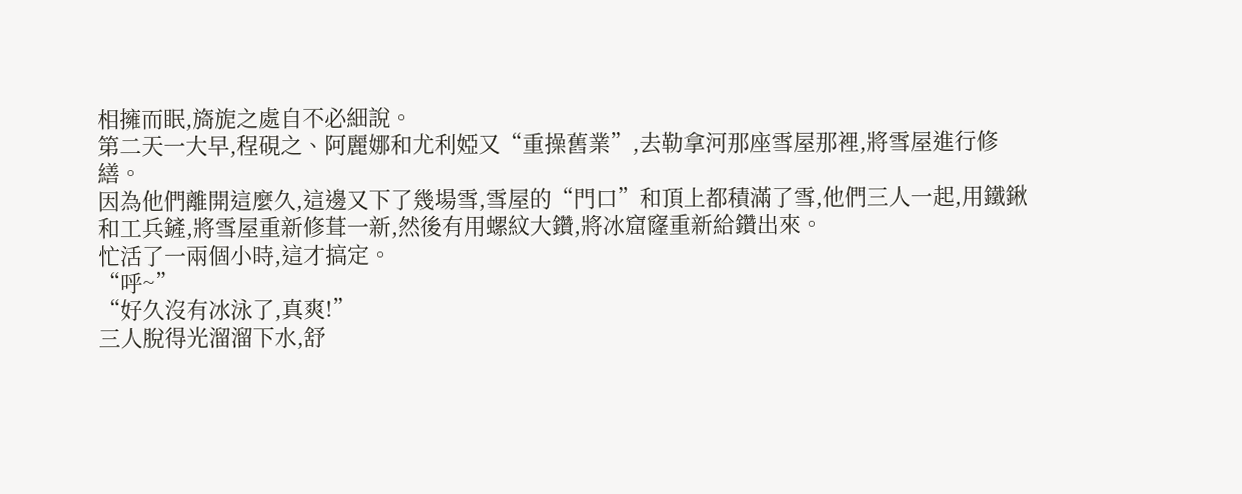相擁而眠,旖旎之處自不必細說。
第二天一大早,程硯之、阿麗娜和尤利婭又“重操舊業”,去勒拿河那座雪屋那裡,將雪屋進行修繕。
因為他們離開這麼久,這邊又下了幾場雪,雪屋的“門口”和頂上都積滿了雪,他們三人一起,用鐵鍬和工兵鏟,將雪屋重新修葺一新,然後有用螺紋大鑽,將冰窟窿重新給鑽出來。
忙活了一兩個小時,這才搞定。
“呼~”
“好久沒有冰泳了,真爽!”
三人脫得光溜溜下水,舒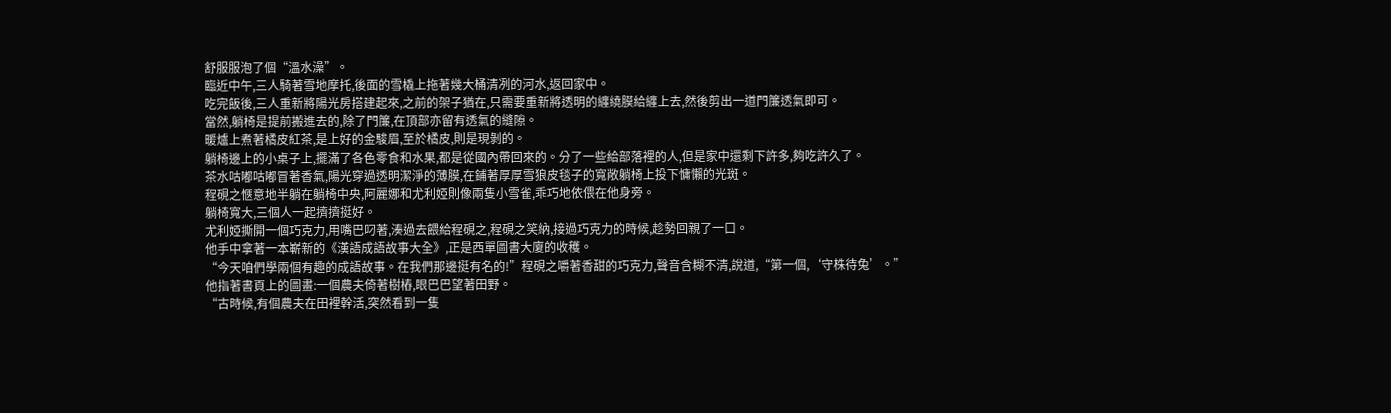舒服服泡了個“溫水澡”。
臨近中午,三人騎著雪地摩托,後面的雪橇上拖著幾大桶清冽的河水,返回家中。
吃完飯後,三人重新將陽光房搭建起來,之前的架子猶在,只需要重新將透明的纏繞膜給纏上去,然後剪出一道門簾透氣即可。
當然,躺椅是提前搬進去的,除了門簾,在頂部亦留有透氣的縫隙。
暖爐上煮著橘皮紅茶,是上好的金駿眉,至於橘皮,則是現剝的。
躺椅邊上的小桌子上,擺滿了各色零食和水果,都是從國內帶回來的。分了一些給部落裡的人,但是家中還剩下許多,夠吃許久了。
茶水咕嘟咕嘟冒著香氣,陽光穿過透明潔淨的薄膜,在鋪著厚厚雪狼皮毯子的寬敞躺椅上投下慵懶的光斑。
程硯之愜意地半躺在躺椅中央,阿麗娜和尤利婭則像兩隻小雪雀,乖巧地依偎在他身旁。
躺椅寬大,三個人一起擠擠挺好。
尤利婭撕開一個巧克力,用嘴巴叼著,湊過去餵給程硯之,程硯之笑納,接過巧克力的時候,趁勢回親了一口。
他手中拿著一本嶄新的《漢語成語故事大全》,正是西單圖書大廈的收穫。
“今天咱們學兩個有趣的成語故事。在我們那邊挺有名的!”程硯之嚼著香甜的巧克力,聲音含糊不清,說道,“第一個,‘守株待兔’。”
他指著書頁上的圖畫:一個農夫倚著樹樁,眼巴巴望著田野。
“古時候,有個農夫在田裡幹活,突然看到一隻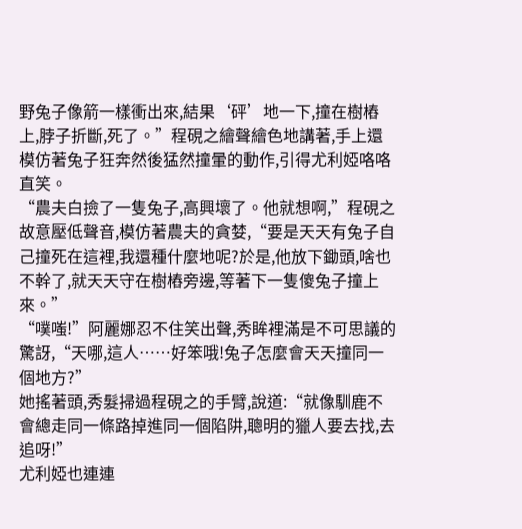野兔子像箭一樣衝出來,結果‘砰’地一下,撞在樹樁上,脖子折斷,死了。”程硯之繪聲繪色地講著,手上還模仿著兔子狂奔然後猛然撞暈的動作,引得尤利婭咯咯直笑。
“農夫白撿了一隻兔子,高興壞了。他就想啊,”程硯之故意壓低聲音,模仿著農夫的貪婪,“要是天天有兔子自己撞死在這裡,我還種什麼地呢?於是,他放下鋤頭,啥也不幹了,就天天守在樹樁旁邊,等著下一隻傻兔子撞上來。”
“噗嗤!”阿麗娜忍不住笑出聲,秀眸裡滿是不可思議的驚訝,“天哪,這人……好笨哦!兔子怎麼會天天撞同一個地方?”
她搖著頭,秀髮掃過程硯之的手臂,說道:“就像馴鹿不會總走同一條路掉進同一個陷阱,聰明的獵人要去找,去追呀!”
尤利婭也連連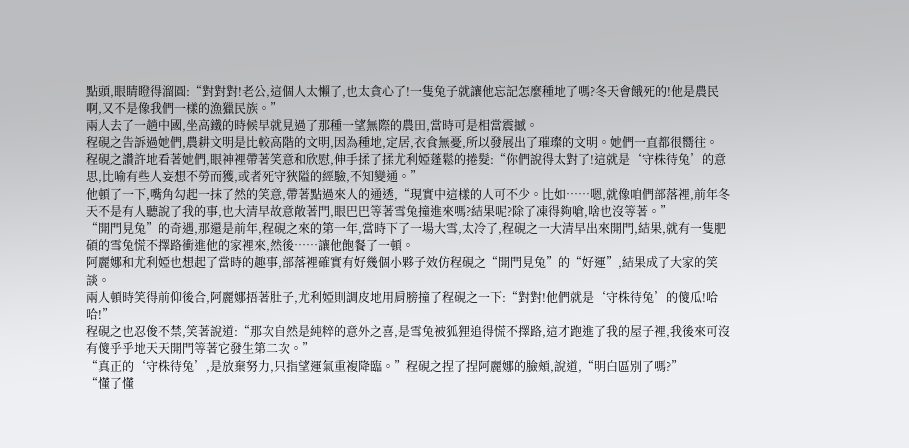點頭,眼睛瞪得溜圓:“對對對!老公,這個人太懶了,也太貪心了!一隻兔子就讓他忘記怎麼種地了嗎?冬天會餓死的!他是農民啊,又不是像我們一樣的漁獵民族。”
兩人去了一趟中國,坐高鐵的時候早就見過了那種一望無際的農田,當時可是相當震撼。
程硯之告訴過她們,農耕文明是比較高階的文明,因為種地,定居,衣食無憂,所以發展出了璀璨的文明。她們一直都很嚮往。
程硯之讚許地看著她們,眼神裡帶著笑意和欣慰,伸手揉了揉尤利婭蓬鬆的捲髮:“你們說得太對了!這就是‘守株待兔’的意思,比喻有些人妄想不勞而獲,或者死守狹隘的經驗,不知變通。”
他頓了一下,嘴角勾起一抹了然的笑意,帶著點過來人的通透,“現實中這樣的人可不少。比如……嗯,就像咱們部落裡,前年冬天不是有人聽說了我的事,也大清早故意敞著門,眼巴巴等著雪兔撞進來嗎?結果呢?除了凍得夠嗆,啥也沒等著。”
“開門見兔”的奇遇,那還是前年,程硯之來的第一年,當時下了一場大雪,太冷了,程硯之一大清早出來開門,結果,就有一隻肥碩的雪兔慌不擇路衝進他的家裡來,然後……讓他飽餐了一頓。
阿麗娜和尤利婭也想起了當時的趣事,部落裡確實有好幾個小夥子效仿程硯之“開門見兔”的“好運”,結果成了大家的笑談。
兩人頓時笑得前仰後合,阿麗娜捂著肚子,尤利婭則調皮地用肩膀撞了程硯之一下:“對對!他們就是‘守株待兔’的傻瓜!哈哈!”
程硯之也忍俊不禁,笑著說道:“那次自然是純粹的意外之喜,是雪兔被狐狸追得慌不擇路,這才跑進了我的屋子裡,我後來可沒有傻乎乎地天天開門等著它發生第二次。”
“真正的‘守株待兔’,是放棄努力,只指望運氣重複降臨。”程硯之捏了捏阿麗娜的臉頰,說道,“明白區別了嗎?”
“懂了懂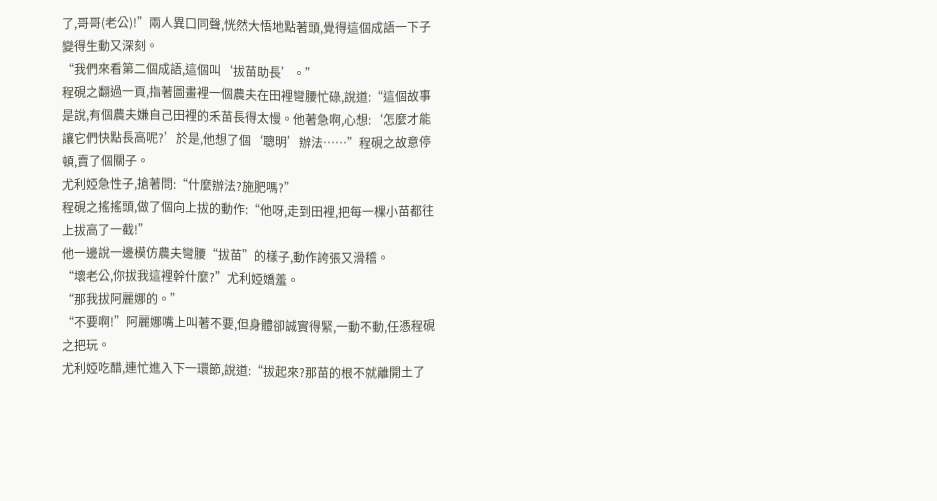了,哥哥(老公)!”兩人異口同聲,恍然大悟地點著頭,覺得這個成語一下子變得生動又深刻。
“我們來看第二個成語,這個叫‘拔苗助長’。”
程硯之翻過一頁,指著圖畫裡一個農夫在田裡彎腰忙碌,說道:“這個故事是說,有個農夫嫌自己田裡的禾苗長得太慢。他著急啊,心想:‘怎麼才能讓它們快點長高呢?’於是,他想了個‘聰明’辦法……”程硯之故意停頓,賣了個關子。
尤利婭急性子,搶著問:“什麼辦法?施肥嗎?”
程硯之搖搖頭,做了個向上拔的動作:“他呀,走到田裡,把每一棵小苗都往上拔高了一截!”
他一邊說一邊模仿農夫彎腰“拔苗”的樣子,動作誇張又滑稽。
“壞老公,你拔我這裡幹什麼?”尤利婭嬌羞。
“那我拔阿麗娜的。”
“不要啊!”阿麗娜嘴上叫著不要,但身體卻誠實得緊,一動不動,任憑程硯之把玩。
尤利婭吃醋,連忙進入下一環節,說道:“拔起來?那苗的根不就離開土了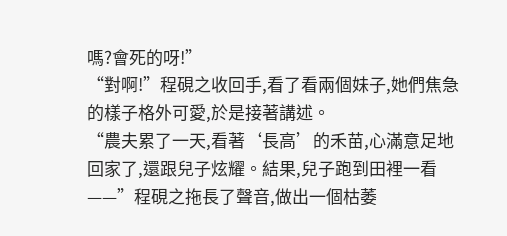嗎?會死的呀!”
“對啊!”程硯之收回手,看了看兩個妹子,她們焦急的樣子格外可愛,於是接著講述。
“農夫累了一天,看著‘長高’的禾苗,心滿意足地回家了,還跟兒子炫耀。結果,兒子跑到田裡一看——”程硯之拖長了聲音,做出一個枯萎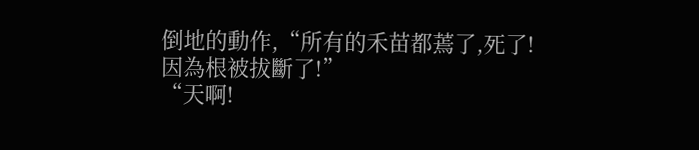倒地的動作,“所有的禾苗都蔫了,死了!因為根被拔斷了!”
“天啊!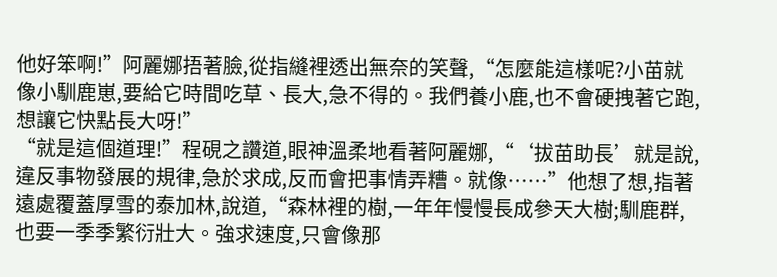他好笨啊!”阿麗娜捂著臉,從指縫裡透出無奈的笑聲,“怎麼能這樣呢?小苗就像小馴鹿崽,要給它時間吃草、長大,急不得的。我們養小鹿,也不會硬拽著它跑,想讓它快點長大呀!”
“就是這個道理!”程硯之讚道,眼神溫柔地看著阿麗娜,“‘拔苗助長’就是說,違反事物發展的規律,急於求成,反而會把事情弄糟。就像……”他想了想,指著遠處覆蓋厚雪的泰加林,說道,“森林裡的樹,一年年慢慢長成參天大樹;馴鹿群,也要一季季繁衍壯大。強求速度,只會像那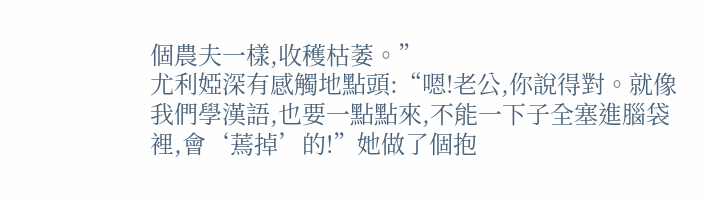個農夫一樣,收穫枯萎。”
尤利婭深有感觸地點頭:“嗯!老公,你說得對。就像我們學漢語,也要一點點來,不能一下子全塞進腦袋裡,會‘蔫掉’的!”她做了個抱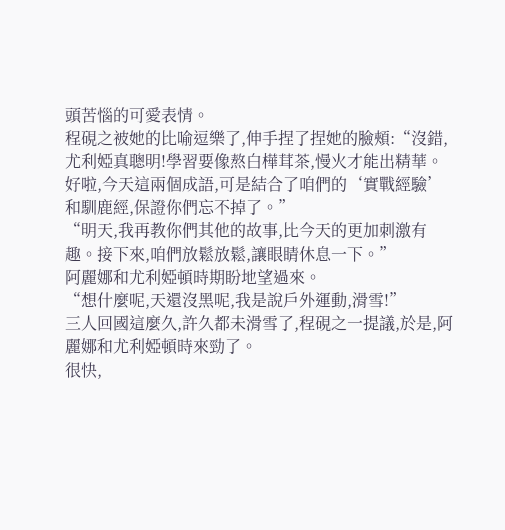頭苦惱的可愛表情。
程硯之被她的比喻逗樂了,伸手捏了捏她的臉頰:“沒錯,尤利婭真聰明!學習要像熬白樺茸茶,慢火才能出精華。好啦,今天這兩個成語,可是結合了咱們的‘實戰經驗’和馴鹿經,保證你們忘不掉了。”
“明天,我再教你們其他的故事,比今天的更加刺激有趣。接下來,咱們放鬆放鬆,讓眼睛休息一下。”
阿麗娜和尤利婭頓時期盼地望過來。
“想什麼呢,天還沒黑呢,我是說戶外運動,滑雪!”
三人回國這麼久,許久都未滑雪了,程硯之一提議,於是,阿麗娜和尤利婭頓時來勁了。
很快,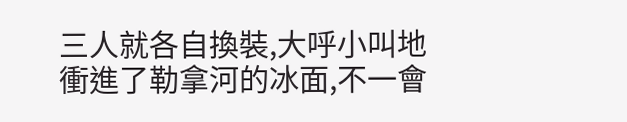三人就各自換裝,大呼小叫地衝進了勒拿河的冰面,不一會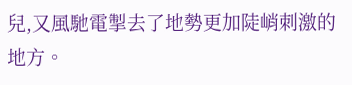兒,又風馳電掣去了地勢更加陡峭刺激的地方。